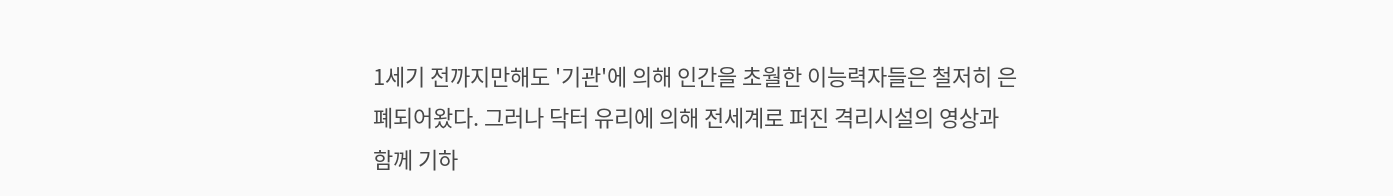1세기 전까지만해도 '기관'에 의해 인간을 초월한 이능력자들은 철저히 은폐되어왔다. 그러나 닥터 유리에 의해 전세계로 퍼진 격리시설의 영상과 함께 기하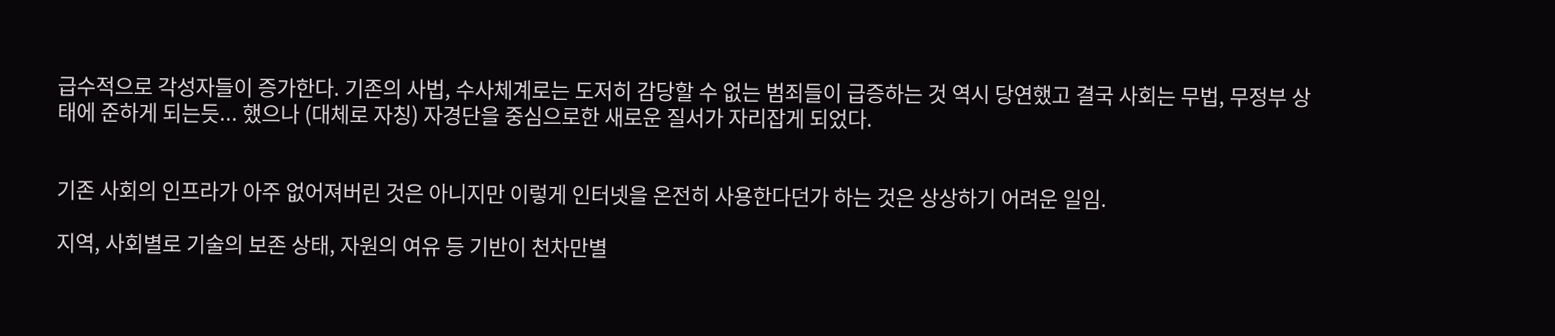급수적으로 각성자들이 증가한다. 기존의 사법, 수사체계로는 도저히 감당할 수 없는 범죄들이 급증하는 것 역시 당연했고 결국 사회는 무법, 무정부 상태에 준하게 되는듯... 했으나 (대체로 자칭) 자경단을 중심으로한 새로운 질서가 자리잡게 되었다.


기존 사회의 인프라가 아주 없어져버린 것은 아니지만 이렇게 인터넷을 온전히 사용한다던가 하는 것은 상상하기 어려운 일임.

지역, 사회별로 기술의 보존 상태, 자원의 여유 등 기반이 천차만별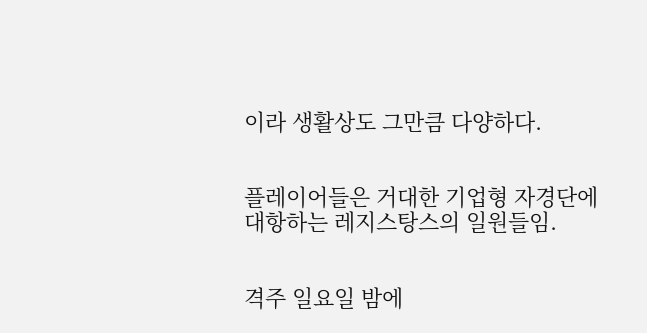이라 생활상도 그만큼 다양하다.


플레이어들은 거대한 기업형 자경단에 대항하는 레지스탕스의 일원들임.


격주 일요일 밤에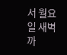서 월요일 새벽까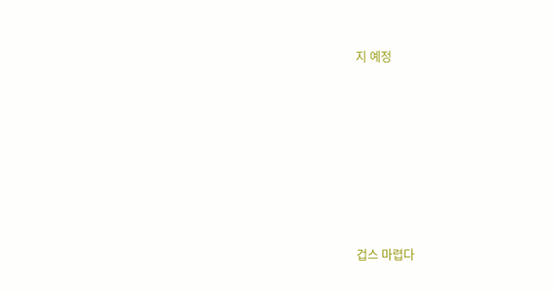지 예정







겁스 마렵다